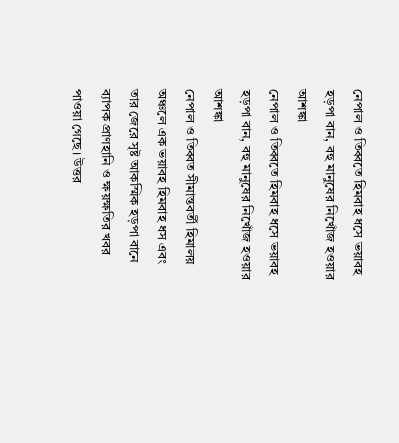নেপাল ও তিব্বতে হিমবাহ ধসে ভয়াবহ হড়পা বান, বহু মানুষের নিখোঁজ হওয়ার আশঙ্কা
নেপাল ও তিব্বতে হিমবাহ ধসে ভয়াবহ হড়পা বান, বহু মানুষের নিখোঁজ হওয়ার আশঙ্কা
নেপাল ও তিব্বত সীমান্তবর্তী হিমালয় অঞ্চলে এক ভয়াবহ হিমবাহ ধস এবং তার জেরে সৃষ্ট আকস্মিক হড়পা বানে ব্যাপক প্রাণহানি ও ক্ষয়ক্ষতির খবর পাওয়া গেছে। উত্তর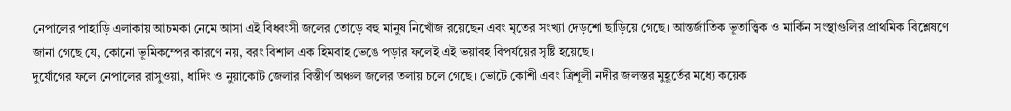নেপালের পাহাড়ি এলাকায় আচমকা নেমে আসা এই বিধ্বংসী জলের তোড়ে বহু মানুষ নিখোঁজ রয়েছেন এবং মৃতের সংখ্যা দেড়শো ছাড়িয়ে গেছে। আন্তর্জাতিক ভূতাত্ত্বিক ও মার্কিন সংস্থাগুলির প্রাথমিক বিশ্লেষণে জানা গেছে যে, কোনো ভূমিকম্পের কারণে নয়, বরং বিশাল এক হিমবাহ ভেঙে পড়ার ফলেই এই ভয়াবহ বিপর্যয়ের সৃষ্টি হয়েছে।
দুর্যোগের ফলে নেপালের রাসুওয়া, ধাদিং ও নুয়াকোট জেলার বিস্তীর্ণ অঞ্চল জলের তলায় চলে গেছে। ভোটে কোশী এবং ত্রিশূলী নদীর জলস্তর মুহূর্তের মধ্যে কয়েক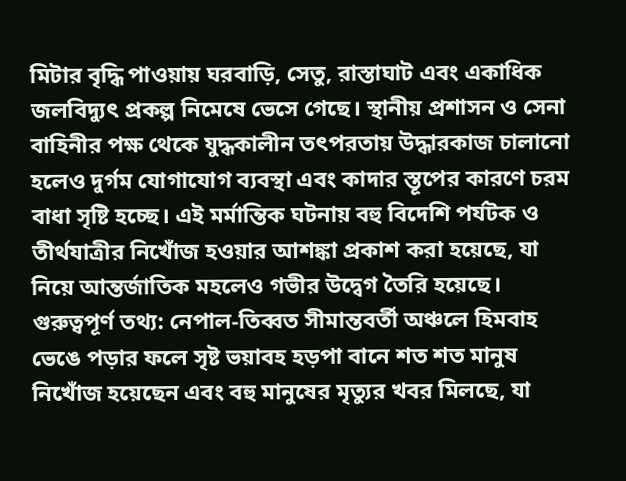মিটার বৃদ্ধি পাওয়ায় ঘরবাড়ি, সেতু, রাস্তাঘাট এবং একাধিক জলবিদ্যুৎ প্রকল্প নিমেষে ভেসে গেছে। স্থানীয় প্রশাসন ও সেনা বাহিনীর পক্ষ থেকে যুদ্ধকালীন তৎপরতায় উদ্ধারকাজ চালানো হলেও দুর্গম যোগাযোগ ব্যবস্থা এবং কাদার স্তূপের কারণে চরম বাধা সৃষ্টি হচ্ছে। এই মর্মান্তিক ঘটনায় বহু বিদেশি পর্যটক ও তীর্থযাত্রীর নিখোঁজ হওয়ার আশঙ্কা প্রকাশ করা হয়েছে, যা নিয়ে আন্তর্জাতিক মহলেও গভীর উদ্বেগ তৈরি হয়েছে।
গুরুত্বপূর্ণ তথ্য: নেপাল-তিব্বত সীমান্তবর্তী অঞ্চলে হিমবাহ ভেঙে পড়ার ফলে সৃষ্ট ভয়াবহ হড়পা বানে শত শত মানুষ নিখোঁজ হয়েছেন এবং বহু মানুষের মৃত্যুর খবর মিলছে, যা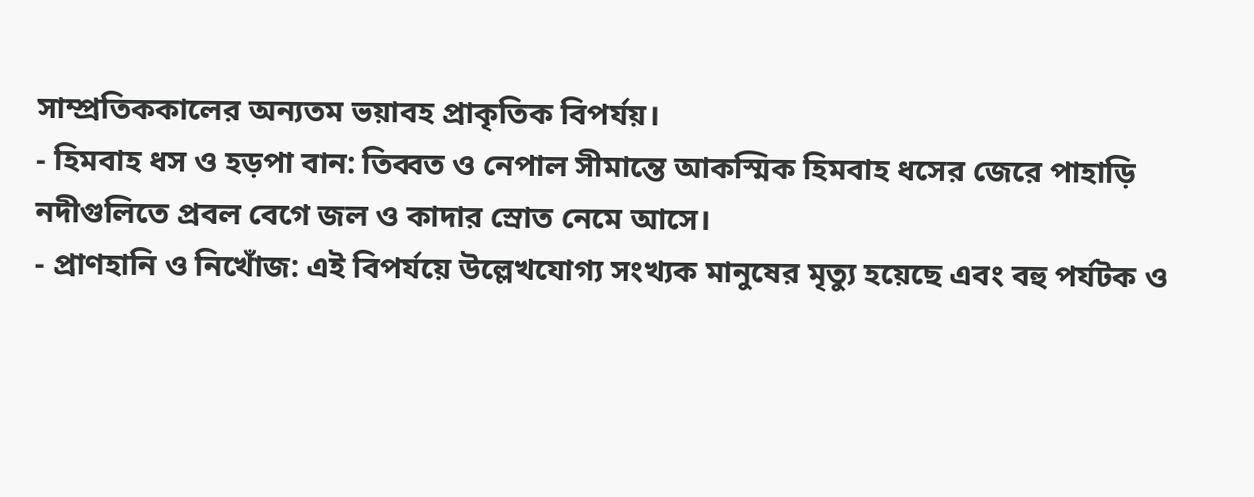সাম্প্রতিককালের অন্যতম ভয়াবহ প্রাকৃতিক বিপর্যয়।
- হিমবাহ ধস ও হড়পা বান: তিব্বত ও নেপাল সীমান্তে আকস্মিক হিমবাহ ধসের জেরে পাহাড়ি নদীগুলিতে প্রবল বেগে জল ও কাদার স্রোত নেমে আসে।
- প্রাণহানি ও নিখোঁজ: এই বিপর্যয়ে উল্লেখযোগ্য সংখ্যক মানুষের মৃত্যু হয়েছে এবং বহু পর্যটক ও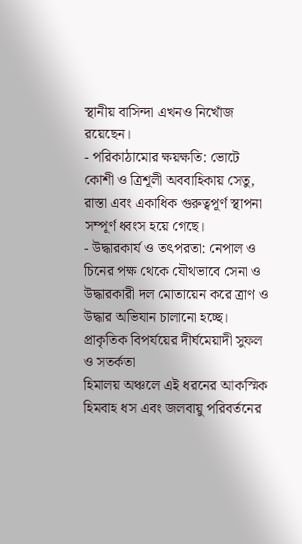স্থানীয় বাসিন্দা এখনও নিখোঁজ রয়েছেন।
- পরিকাঠামোর ক্ষয়ক্ষতি: ভোটে কোশী ও ত্রিশূলী অববাহিকায় সেতু, রাস্তা এবং একাধিক গুরুত্বপূর্ণ স্থাপনা সম্পূর্ণ ধ্বংস হয়ে গেছে।
- উদ্ধারকার্য ও তৎপরতা: নেপাল ও চিনের পক্ষ থেকে যৌথভাবে সেনা ও উদ্ধারকারী দল মোতায়েন করে ত্রাণ ও উদ্ধার অভিযান চালানো হচ্ছে।
প্রাকৃতিক বিপর্যয়ের দীর্ঘমেয়াদী সুফল ও সতর্কতা
হিমালয় অঞ্চলে এই ধরনের আকস্মিক হিমবাহ ধস এবং জলবায়ু পরিবর্তনের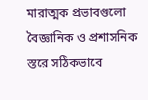মারাত্মক প্রভাবগুলো বৈজ্ঞানিক ও প্রশাসনিক স্তরে সঠিকভাবে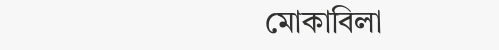মোকাবিলা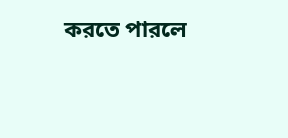করতে পারলে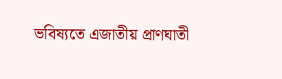ভবিষ্যতে এজাতীয় প্রাণঘাতী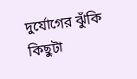দুর্যোগের ঝুঁকি কিছুটা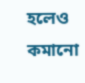হলেও কমানো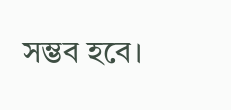সম্ভব হবে।